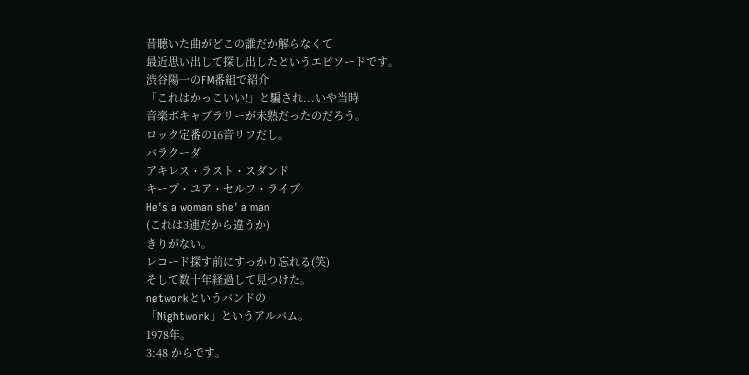昔聴いた曲がどこの誰だか解らなくて
最近思い出して探し出したというエピソードです。
渋谷陽一のFM番組で紹介
「これはかっこいい!」と騙され...いや当時
音楽ボキャブラリーが未熟だったのだろう。
ロック定番の16音リフだし。
バラクーダ
アキレス・ラスト・スダンド
キープ・ユア・セルフ・ライブ
He's a woman she' a man
(これは3連だから違うか)
きりがない。
レコード探す前にすっかり忘れる(笑)
そして数十年経過して見つけた。
networkというバンドの
「Nightwork」というアルバム。
1978年。
3:48 からです。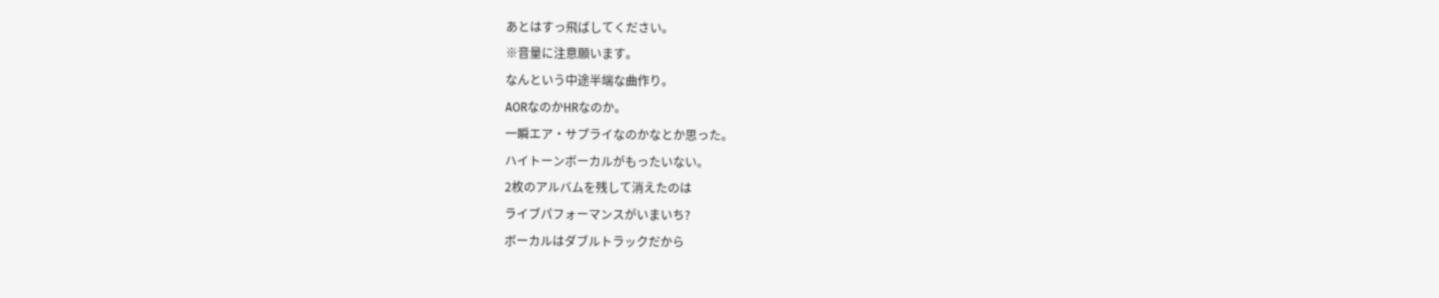あとはすっ飛ばしてください。
※音量に注意願います。
なんという中途半端な曲作り。
AORなのかHRなのか。
一瞬エア・サプライなのかなとか思った。
ハイトーンボーカルがもったいない。
2枚のアルバムを残して消えたのは
ライブパフォーマンスがいまいち?
ボーカルはダブルトラックだから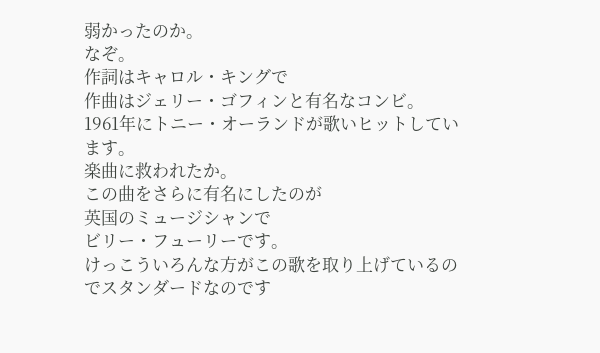弱かったのか。
なぞ。
作詞はキャロル・キングで
作曲はジェリー・ゴフィンと有名なコンビ。
1961年にトニー・オーランドが歌いヒットしています。
楽曲に救われたか。
この曲をさらに有名にしたのが
英国のミュージシャンで
ビリー・フューリーです。
けっこういろんな方がこの歌を取り上げているのでスタンダードなのです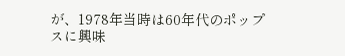が、1978年当時は60年代のポップスに興味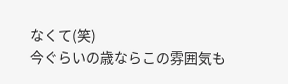なくて(笑)
今ぐらいの歳ならこの雰囲気も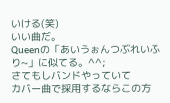いける(笑)
いい曲だ。
Queenの「あいうぉんつぶれいふり~」に似てる。^^;
さてもしバンドやっていて
カバー曲で採用するならこの方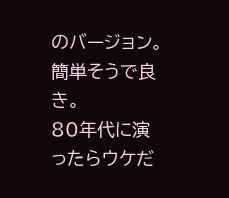のバージョン。
簡単そうで良き。
80年代に演ったらウケだ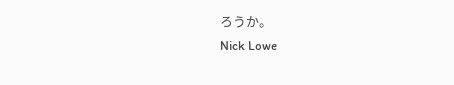ろうか。
Nick Lowe